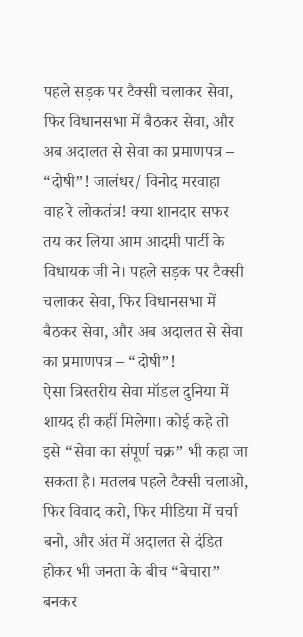पहले सड़क पर टैक्सी चलाकर सेवा, फिर विधानसभा में बैठकर सेवा, और अब अदालत से सेवा का प्रमाणपत्र – “दोषी”! जालंधर/ विनोद मरवाहा
वाह रे लोकतंत्र! क्या शानदार सफर तय कर लिया आम आदमी पार्टी के विधायक जी ने। पहले सड़क पर टैक्सी चलाकर सेवा, फिर विधानसभा में बैठकर सेवा, और अब अदालत से सेवा का प्रमाणपत्र – “दोषी”!
ऐसा त्रिस्तरीय सेवा मॉडल दुनिया में शायद ही कहीं मिलेगा। कोई कहे तो इसे “सेवा का संपूर्ण चक्र” भी कहा जा सकता है। मतलब पहले टैक्सी चलाओ, फिर विवाद करो, फिर मीडिया में चर्चा बनो, और अंत में अदालत से दंडित होकर भी जनता के बीच “बेचारा” बनकर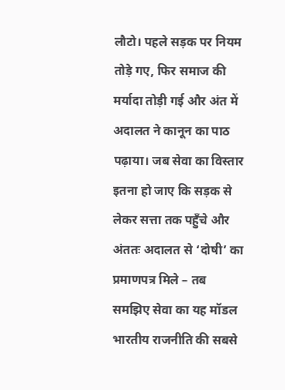लौटो। पहले सड़क पर नियम तोड़े गए, फिर समाज की मर्यादा तोड़ी गई और अंत में अदालत ने कानून का पाठ पढ़ाया। जब सेवा का विस्तार इतना हो जाए कि सड़क से लेकर सत्ता तक पहुँचे और अंततः अदालत से ‘दोषी’ का प्रमाणपत्र मिले – तब समझिए सेवा का यह मॉडल भारतीय राजनीति की सबसे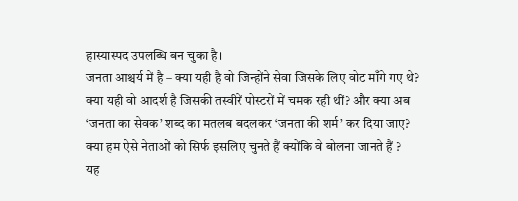हास्यास्पद उपलब्धि बन चुका है।
जनता आश्चर्य में है – क्या यही है वो जिन्होंने सेवा जिसके लिए वोट माँगे गए थे? क्या यही वो आदर्श है जिसकी तस्वीरें पोस्टरों में चमक रही थीं? और क्या अब ‘जनता का सेवक’ शब्द का मतलब बदलकर ‘जनता की शर्म’ कर दिया जाए? क्या हम ऐसे नेताओं को सिर्फ इसलिए चुनते हैं क्योंकि वे बोलना जानते हैं ?
यह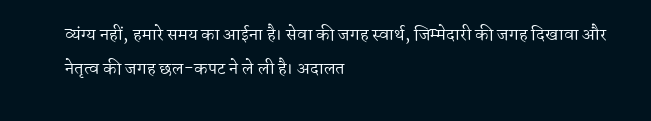व्यंग्य नहीं, हमारे समय का आईना है। सेवा की जगह स्वार्थ, जिम्मेदारी की जगह दिखावा और नेतृत्व की जगह छल-कपट ने ले ली है। अदालत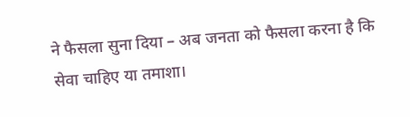ने फैसला सुना दिया – अब जनता को फैसला करना है कि सेवा चाहिए या तमाशा।